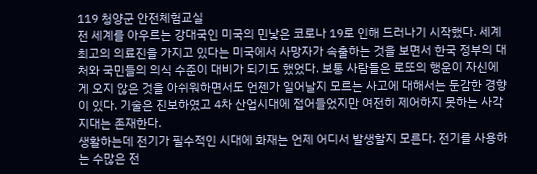119 청양군 안전체험교실
전 세계를 아우르는 강대국인 미국의 민낯은 코로나 19로 인해 드러나기 시작했다. 세계 최고의 의료진을 가지고 있다는 미국에서 사망자가 속출하는 것을 보면서 한국 정부의 대처와 국민들의 의식 수준이 대비가 되기도 했었다. 보통 사람들은 로또의 행운이 자신에게 오지 않은 것을 아쉬워하면서도 언젠가 일어날지 모르는 사고에 대해서는 둔감한 경향이 있다. 기술은 진보하였고 4차 산업시대에 접어들었지만 여전히 제어하지 못하는 사각지대는 존재한다.
생활하는데 전기가 필수적인 시대에 화재는 언제 어디서 발생할지 모른다. 전기를 사용하는 수많은 전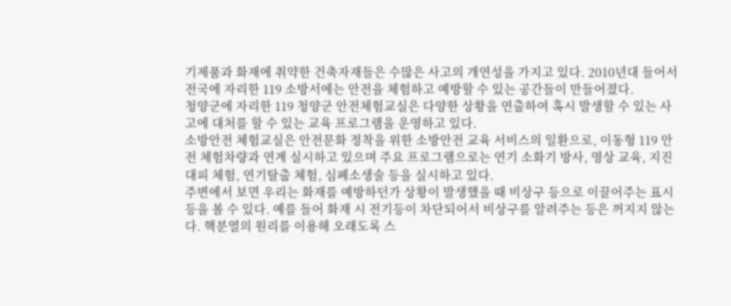기제품과 화재에 취약한 건축자재들은 수많은 사고의 개연성을 가지고 있다. 2010년대 들어서 전국에 자리한 119 소방서에는 안전을 체험하고 예방할 수 있는 공간들이 만들어졌다.
청양군에 자리한 119 청양군 안전체험교실은 다양한 상황을 연출하여 혹시 발생할 수 있는 사고에 대처를 할 수 있는 교육 프로그램을 운영하고 있다.
소방안전 체험교실은 안전문화 정착을 위한 소방안전 교육 서비스의 일환으로, 이동형 119 안전 체험차량과 연계 실시하고 있으며 주요 프로그램으로는 연기 소화기 방사, 영상 교육, 지진 대피 체험, 연기탈출 체험, 심폐소생술 등을 실시하고 있다.
주변에서 보면 우리는 화재를 예방하던가 상황이 발생했을 때 비상구 등으로 이끌어주는 표시등을 볼 수 있다. 예를 들어 화재 시 전기등이 차단되어서 비상구를 알려주는 등은 꺼지지 않는다. 핵분열의 원리를 이용해 오래도록 스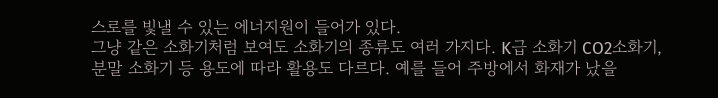스로를 빛낼 수 있는 에너지원이 들어가 있다.
그냥 같은 소화기처럼 보여도 소화기의 종류도 여러 가지다. K급 소화기 CO2소화기, 분말 소화기 등 용도에 따라 활용도 다르다. 예를 들어 주방에서 화재가 났을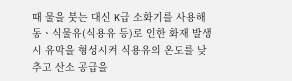때 물을 붓는 대신 K급 소화기를 사용해 동ㆍ식물유(식용유 등)로 인한 화재 발생 시 유막을 형성시켜 식용유의 온도를 낮추고 산소 공급을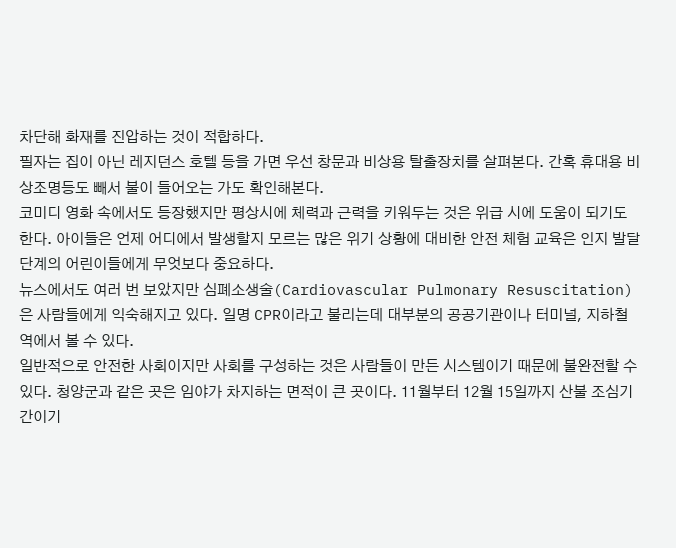차단해 화재를 진압하는 것이 적합하다.
필자는 집이 아닌 레지던스 호텔 등을 가면 우선 창문과 비상용 탈출장치를 살펴본다. 간혹 휴대용 비상조명등도 빼서 불이 들어오는 가도 확인해본다.
코미디 영화 속에서도 등장했지만 평상시에 체력과 근력을 키워두는 것은 위급 시에 도움이 되기도 한다. 아이들은 언제 어디에서 발생할지 모르는 많은 위기 상황에 대비한 안전 체험 교육은 인지 발달 단계의 어린이들에게 무엇보다 중요하다.
뉴스에서도 여러 번 보았지만 심폐소생술(Cardiovascular Pulmonary Resuscitation)은 사람들에게 익숙해지고 있다. 일명 CPR이라고 불리는데 대부분의 공공기관이나 터미널, 지하철역에서 볼 수 있다.
일반적으로 안전한 사회이지만 사회를 구성하는 것은 사람들이 만든 시스템이기 때문에 불완전할 수 있다. 청양군과 같은 곳은 임야가 차지하는 면적이 큰 곳이다. 11월부터 12월 15일까지 산불 조심기간이기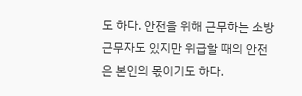도 하다. 안전을 위해 근무하는 소방 근무자도 있지만 위급할 때의 안전은 본인의 몫이기도 하다.